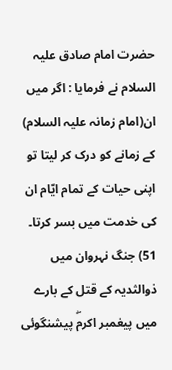حضرت امام صادق علیہ السلام نے فرمایا : اگر میں ان(امام زمانہ علیہ السلام) کے زمانے کو درک کر لیتا تو اپنی حیات کے تمام ایّام ان کی خدمت میں بسر کرتا۔
51) جنگ نہروان میں ذوالثدیہ کے قتل کے بارے میں پیغمبر اکرمۖ پیشنگوئی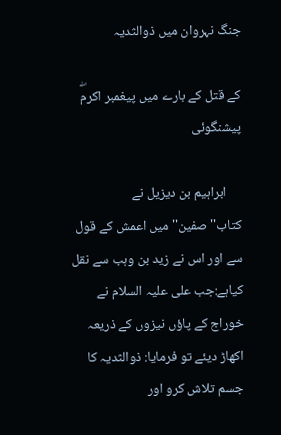جنگ نہروان میں ذوالثدیہ

کے قتل کے بارے میں پیغمبر اکرمۖ پیشنگوئی

     ابراہیم بن دیزیل نے کتاب''صفین'' میں اعمش کے قول سے اور اس نے زید بن وہب سے نقل کیاہے:جب علی علیہ السلام نے خوراج کے پاؤں نیزوں کے ذریعہ اکھاڑ دیئے تو فرمایا: ذوالثدیہ کا جسم تلاش کرو اور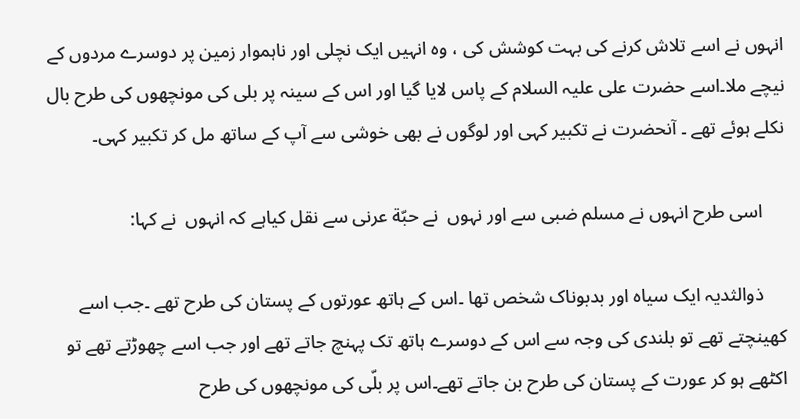انہوں نے اسے تلاش کرنے کی بہت کوشش کی ، وہ انہیں ایک نچلی اور ناہموار زمین پر دوسرے مردوں کے نیچے ملا۔اسے حضرت علی علیہ السلام کے پاس لایا گیا اور اس کے سینہ پر بلی کی مونچھوں کی طرح بال نکلے ہوئے تھے ۔ آنحضرت نے تکبیر کہی اور لوگوں نے بھی خوشی سے آپ کے ساتھ مل کر تکبیر کہی۔

     اسی طرح انہوں نے مسلم ضبی سے اور نہوں  نے حبّة عرنی سے نقل کیاہے کہ انہوں  نے کہا:

     ذوالثدیہ ایک سیاہ اور بدبوناک شخص تھا ۔اس کے ہاتھ عورتوں کے پستان کی طرح تھے ۔جب اسے کھینچتے تھے تو بلندی کی وجہ سے اس کے دوسرے ہاتھ تک پہنچ جاتے تھے اور جب اسے چھوڑتے تھے تو اکٹھے ہو کر عورت کے پستان کی طرح بن جاتے تھے۔اس پر بلّی کی مونچھوں کی طرح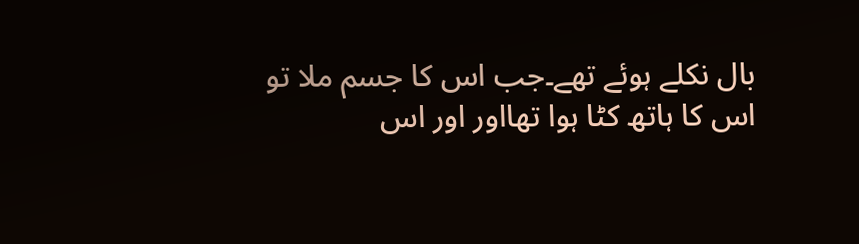بال نکلے ہوئے تھے۔جب اس کا جسم ملا تو اس کا ہاتھ کٹا ہوا تھااور اور اس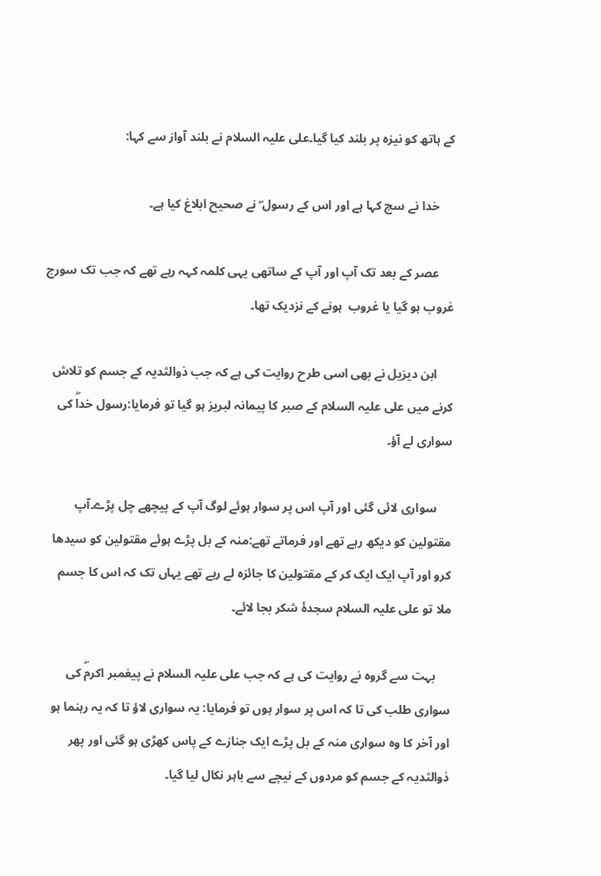کے ہاتھ کو نیزہ پر بلند کیا گیا۔علی علیہ السلام نے بلند آواز سے کہا:

     خدا نے سچ کہا ہے اور اس کے رسول ۖ نے صحیح ابلاغ کیا ہے۔

     عصر کے بعد تک آپ اور آپ کے ساتھی یہی کلمہ کہہ رہے تھے کہ جب تک سورج غروب ہو گیا یا غروب  ہونے کے نزدیک تھا۔

     ابن دیزیل نے بھی اسی طرح روایت کی ہے کہ جب ذوالثدیہ کے جسم کو تلاش کرنے میں علی علیہ السلام کے صبر کا پیمانہ لبریز ہو گیا تو فرمایا:رسول خداۖ کی سواری لے آؤ۔

     سواری لائی گئی اور آپ اس پر سوار ہوئے لوگ آپ کے پیچھے چل پڑے۔آپ مقتولین کو دیکھ رہے تھے اور فرماتے تھے:منہ کے بل پڑے ہوئے مقتولین کو سیدھا کرو اور آپ ایک ایک کر کے مقتولین کا جائزہ لے رہے تھے یہاں تک کہ اس کا جسم ملا تو علی علیہ السلام سجدۂ شکر بجا لائے۔

     بہت سے گروہ نے روایت کی ہے کہ جب علی علیہ السلام نے پیغمبر اکرمۖ کی سواری طلب کی تا کہ اس پر سوار ہوں تو فرمایا: یہ سواری لاؤ تا کہ یہ رہنما ہو اور آخر کا وہ سواری منہ کے بل پڑے ایک جنازے کے پاس کھڑی ہو گئی اور پھر ذوالثدیہ کے جسم کو مردوں کے نیچے سے باہر نکال لیا گیا۔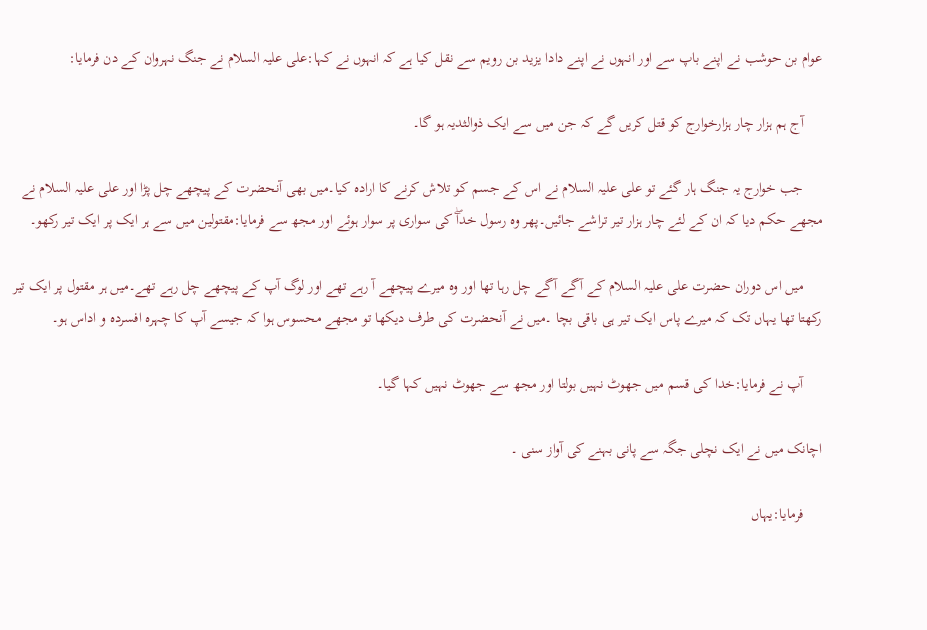عوام بن حوشب نے اپنے باپ سے اور انہوں نے اپنے دادا یزید بن رویم سے نقل کیا ہے کہ انہوں نے کہا:علی علیہ السلام نے جنگ نہروان کے دن فرمایا:

     آج ہم ہزار چار ہزارخوارج کو قتل کریں گے کہ جن میں سے ایک ذوالثدیہ ہو گا۔

     جب خوارج یہ جنگ ہار گئے تو علی علیہ السلام نے اس کے جسم کو تلاش کرنے کا ارادہ کیا۔میں بھی آنحضرت کے پیچھے چل پڑا اور علی علیہ السلام نے مجھے حکم دیا کہ ان کے لئے چار ہزار تیر تراشے جائیں۔پھر وہ رسول خداۖ کی سواری پر سوار ہوئے اور مجھ سے فرمایا:مقتولین میں سے ہر ایک پر ایک تیر رکھو۔

     میں اس دوران حضرت علی علیہ السلام کے آگے آگے چل رہا تھا اور وہ میرے پیچھے آ رہے تھے اور لوگ آپ کے پیچھے چل رہے تھے۔میں ہر مقتول پر ایک تیر رکھتا تھا یہاں تک کہ میرے پاس ایک تیر ہی باقی بچا ۔میں نے آنحضرت کی طرف دیکھا تو مجھے محسوس ہوا کہ جیسے آپ کا چہرہ افسردہ و اداس ہو۔

     آپ نے فرمایا:خدا کی قسم میں جھوٹ نہیں بولتا اور مجھ سے جھوٹ نہیں کہا گیا۔

اچانک میں نے ایک نچلی جگہ سے پانی بہنے کی آواز سنی ۔

     فرمایا:یہاں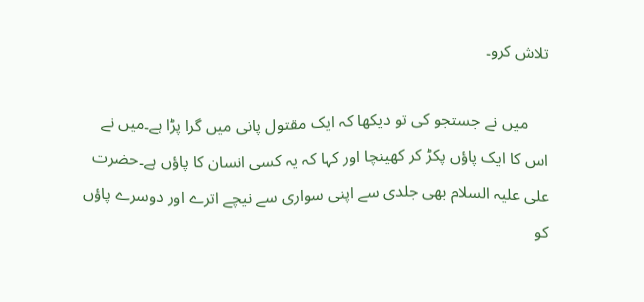تلاش کرو۔

     میں نے جستجو کی تو دیکھا کہ ایک مقتول پانی میں گرا پڑا ہے۔میں نے اس کا ایک پاؤں پکڑ کر کھینچا اور کہا کہ یہ کسی انسان کا پاؤں ہے۔حضرت علی علیہ السلام بھی جلدی سے اپنی سواری سے نیچے اترے اور دوسرے پاؤں کو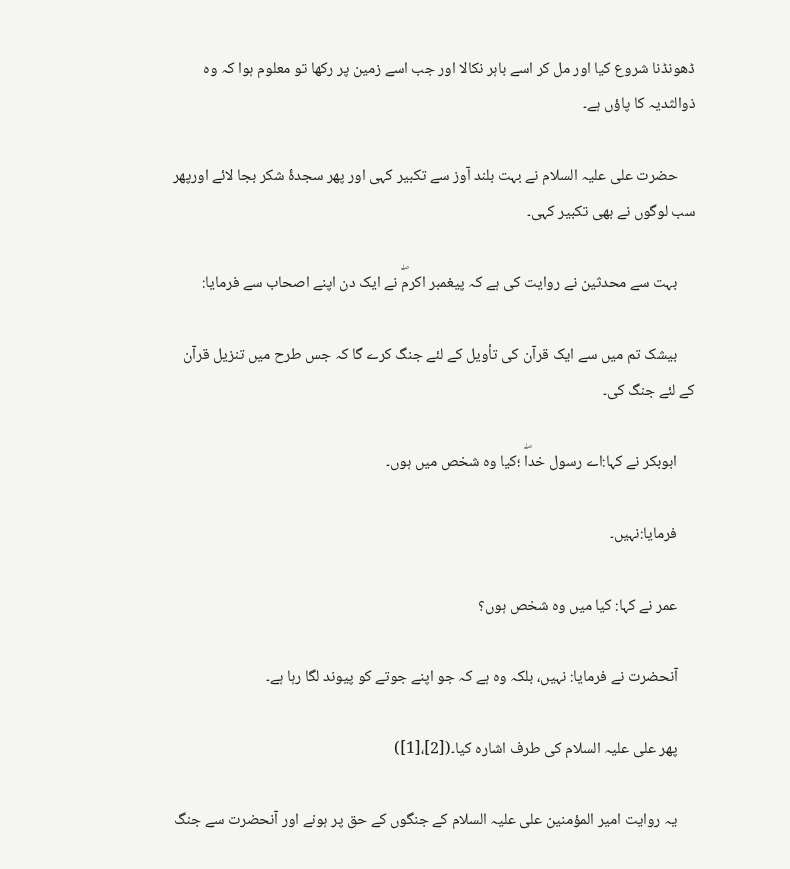ڈھونڈنا شروع کیا اور مل کر اسے باہر نکالا اور جب اسے زمین پر رکھا تو معلوم ہوا کہ وہ ذوالثدیہ کا پاؤں ہے۔

     حضرت علی علیہ السلام نے بہت بلند آوز سے تکبیر کہی اور پھر سجدۂ شکر بجا لائے اورپھر سب لوگوں نے بھی تکبیر کہی۔

     بہت سے محدثین نے روایت کی ہے کہ پیغمبر اکرمۖ نے ایک دن اپنے اصحاب سے فرمایا:

     بیشک تم میں سے ایک قرآن کی تأویل کے لئے جنگ کرے گا کہ جس طرح میں تنزیل قرآن کے لئے جنگ کی۔

     ابوبکر نے کہا:اے رسول خداۖ ؛کیا وہ شخص میں ہوں۔

     فرمایا:نہیں۔

     عمر نے کہا: کیا میں وہ شخص ہوں؟

     آنحضرت نے فرمایا: نہیں، بلکہ وہ ہے کہ جو اپنے جوتے کو پیوند لگا رہا ہے۔

     پھر علی علیہ السلام کی طرف اشارہ کیا۔([2]،[1])

     یہ روایت امیر المؤمنین علی علیہ السلام کے جنگوں کے حق پر ہونے اور آنحضرت سے جنگ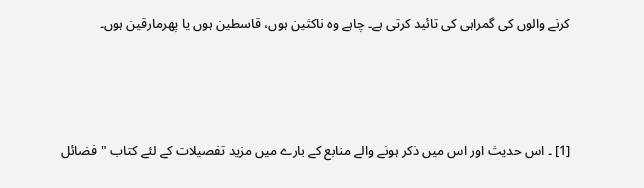کرنے والوں کی گمراہی کی تائید کرتی ہے۔ چاہے وہ ناکثین ہوں، قاسطین ہوں یا پھرمارقین ہوں۔




[1] ۔ اس حدیث اور اس میں ذکر ہونے والے منابع کے بارے میں مزید تفصیلات کے لئے کتاب "فضائل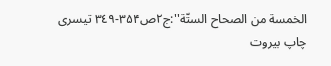الخمسة من الصحاح الستّة'':ج۲ص۳۵۴-٣٤٩ تیسری چاپ بیروت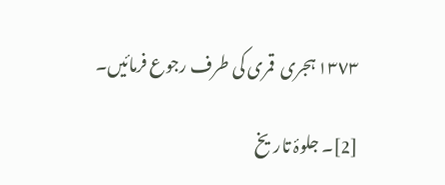١٣٧٣ ہجری  قمری کی طرف رجوع فرمائیں۔

[2]۔ جلوۂ تاریخ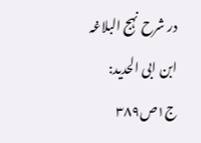در شرح نہج البلاغہ ابن ابی الحدید: ج۱ص۳۸۹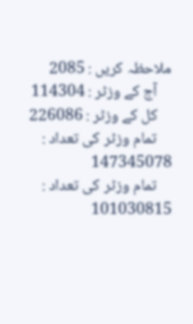ملاحظہ کریں : 2085
    آج کے وزٹر : 114304
    کل کے وزٹر : 226086
    تمام وزٹر کی تعداد : 147345078
    تمام وزٹر کی تعداد : 101030815